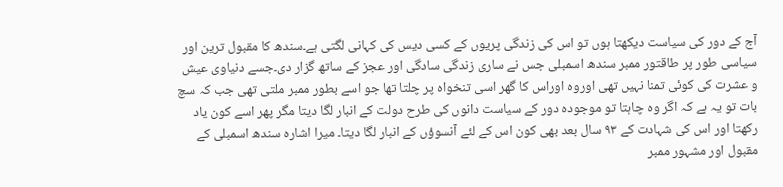آج کے دور کی سیاست دیکھتا ہوں تو اس کی زندگی پریوں کے کسی دیس کی کہانی لگتی ہے۔سندھ کا مقبول ترین اور سیاسی طور پر طاقتور ممبر سندھ اسمبلی جس نے ساری زندگی سادگی اور عجز کے ساتھ گزار دی۔جسے دنیاوی عیش و عشرت کی کوئی تمنا نہیں تھی اوروہ اوراس کا گھر اسی تنخواہ پر چلتا تھا جو اسے بطور ممبر ملتی تھی جب کہ سچ بات تو یہ ہے کہ اگر وہ چاہتا تو موجودہ دور کے سیاست دانوں کی طرح دولت کے انبار لگا دیتا مگر پھر اسے کون یاد رکھتا اور اس کی شہادت کے ۹۳ سال بعد بھی کون اس کے لئے آنسوؤں کے انبار لگا دیتا۔ میرا اشارہ سندھ اسمبلی کے مقبول اور مشہور ممبر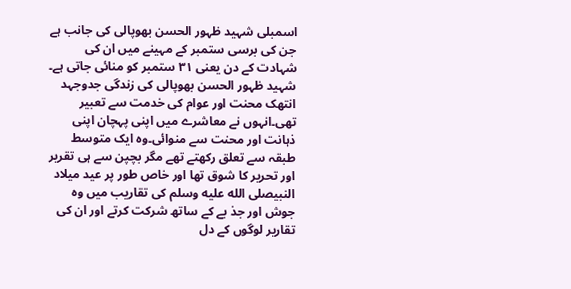اسمبلی شہید ظہور الحسن بھوپالی کی جانب ہے جن کی برسی ستمبر کے مہینے میں ان کی شہادت کے دن یعنی ۳۱ ستمبر کو منائی جاتی ہے۔
شہید ظہور الحسن بھوپالی کی زندگی جدوجہد انتھک محنت اور عوام کی خدمت سے تعبیر تھی۔انہوں نے معاشرے میں اپنی پہچان اپنی ذہانت اور محنت سے منوائی۔وہ ایک متوسط طبقہ سے تعلق رکھتے تھے مگر بچپن سے ہی تقریر اور تحریر کا شوق تھا اور خاص طور پر عید میلاد النبیصلى الله عليه وسلم کی تقاریب میں وہ جوش اور جذ بے کے ساتھ شرکت کرتے اور ان کی تقاریر لوگوں کے دل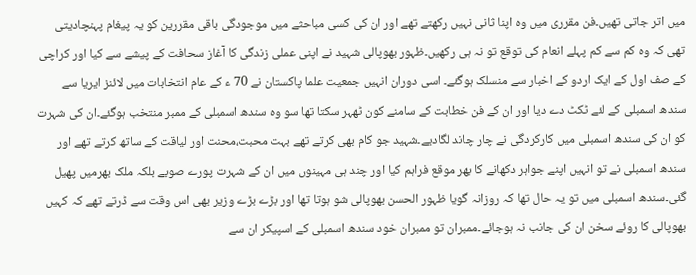میں اتر جاتی تھیں۔فن مقرری میں وہ اپنا ثانی نہیں رکھتے تھے اور ان کی کسی مباحثے میں موجودگی باقی مقررین کو یہ پیغام پہنچادیتی تھی کہ وہ کم سے کم پہلے انعام کی توقع تو نہ ہی رکھیں۔ظہور بھوپالی شہید نے اپنی عملی زندگی کا آغاز سحافت کے پیشے سے کیا اور کراچی کے صف اول کے ایک اردو کے اخبار سے منسلک ہوگئے۔ اسی دوران انہیں جمعیت علما پاکستان نے 70 ء کے عام انتخابات میں لائنز ایریا سے سندھ اسمبلی کے لئے ٹکٹ دے دیا اور ان کے فن خطابت کے سامنے کون ٹھہر سکتا تھا سو وہ سندھ اسمبلی کے ممبر منتخب ہوگئے۔ان کی شہرت کو ان کی سندھ اسمبلی میں کارکردگی نے چار چاند لگادیے۔شہید جو کام بھی کرتے تھے بہت محبت،محنت اور لیاقت کے ساتھ کرتے تھے اور سندھ اسمبلی نے تو انہیں اپنے جواہر دکھانے کا بھر موقع فراہم کیا اور چند ہی مہینوں میں ان کے شہرت پورے صوبے بلکہ ملک بھرمیں پھیل گئی۔سندھ اسمبلی میں تو یہ حال تھا کہ روزانہ گویا ظہور الحسن بھوپالی شو ہوتا تھا اور بڑے بڑے وزیر بھی اس وقت سے ڈرتے تھے کہ کہیں بھوپالی کا روئے سخن ان کی جانب نہ ہوجائے۔ممبران تو ممبران خود سندھ اسمبلی کے اسپیکر ان سے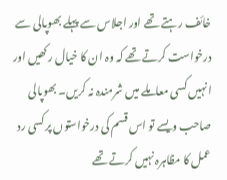خائف رہتے تھے اور اجلاس سے پہلے بھوپالی سے درخواست کرتے تھے کہ وہ ان کا خیال رکھیں اور انہیں کسی معاملے میں شرمندہ نہ کریں۔ بھوپالی صاحب ویسے تو اس قسم کی درخواستوں پر کسی رد عمل کا مظاہرہ نہیں کرتے تھے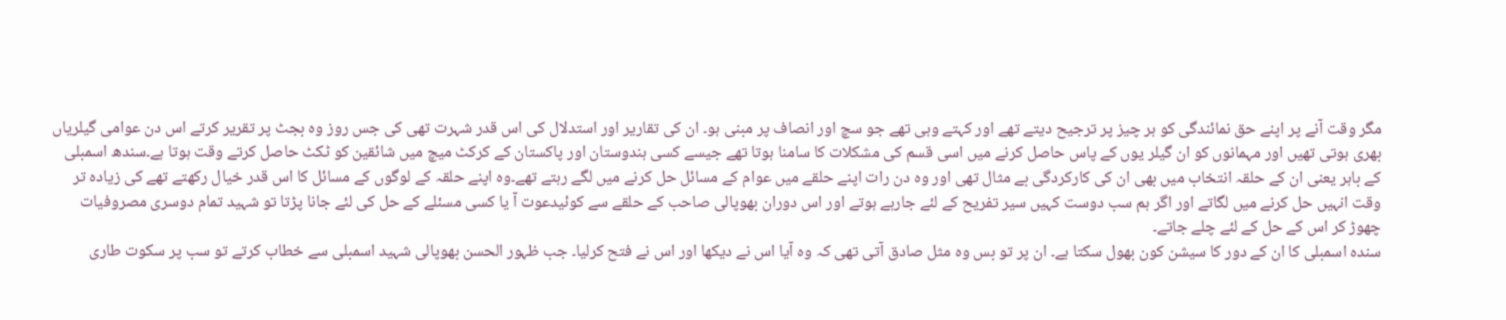مگر وقت آنے پر اپنے حق نمائندگی کو ہر چیز پر ترجیح دیتے تھے اور کہتے وہی تھے جو سچ اور انصاف پر مبنی ہو۔ ان کی تقاریر اور استدلال کی اس قدر شہرت تھی کی جس روز وہ بجٹ پر تقریر کرتے اس دن عوامی گیلریاں بھری ہوتی تھیں اور مہمانوں کو ان گیلر یوں کے پاس حاصل کرنے میں اسی قسم کی مشکلات کا سامنا ہوتا تھے جیسے کسی ہندوستان اور پاکستان کے کرکٹ میچ میں شائقین کو ٹکٹ حاصل کرتے وقت ہوتا ہے۔سندھ اسمبلی کے باہر یعنی ان کے حلقہ انتخاب میں بھی ان کی کارکردگی بے مثال تھی اور وہ دن رات اپنے حلقے میں عوام کے مسائل حل کرنے میں لگے رہتے تھے۔وہ اپنے حلقہ کے لوگوں کے مسائل کا اس قدر خیال رکھتے تھے کی زیادہ تر وقت انہیں حل کرنے میں لگاتے اور اگر ہم سب دوست کہیں سیر تفریح کے لئے جارہے ہوتے اور اس دوران بھوپالی صاحب کے حلقے سے کوئیدعوت آ یا کسی مسئلے کے حل کی لئے جانا پڑتا تو شہید تمام دوسری مصروفیات چھوڑ کر اس کے حل کے لئے چلے جاتے۔
سندہ اسمبلی کا ان کے دور کا سیشن کون بھول سکتا ہے۔ ان پر تو بس وہ مثل صادق آتی تھی کہ وہ آیا اس نے دیکھا اور اس نے فتح کرلیا۔ جب ظہور الحسن بھوپالی شہید اسمبلی سے خطاب کرتے تو سب پر سکوت طاری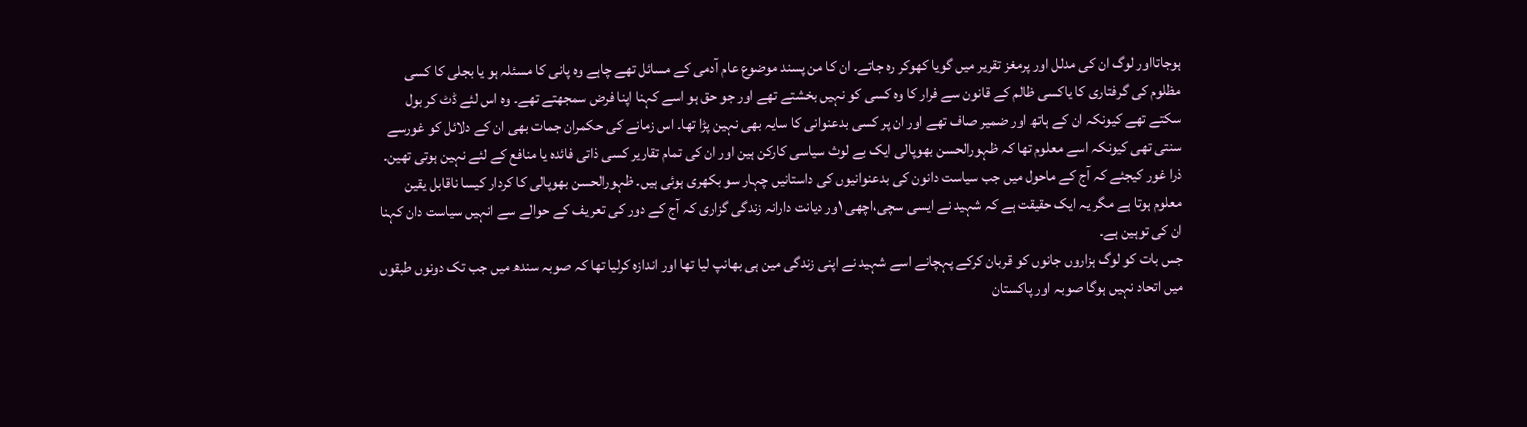ہوجاتااور لوگ ان کی مدلل اور پرمغز تقریر میں گویا کھوکر رہ جاتے۔ ان کا من پسند موضوع عام آدمی کے مسائل تھے چاہے وہ پانی کا مسئلہ ہو یا بجلی کا کسی مظلوم کی گرفتاری کا یاکسی ظالم کے قانون سے فرار کا وہ کسی کو نہیں بخشتے تھے اور جو حق ہو اسے کہنا اپنا فرض سمجھتے تھے۔ وہ اس لئے ڈٹ کر بول سکتے تھے کیونکہ ان کے ہاتھ اور ضمیر صاف تھے اور ان پر کسی بدعنوانی کا سایہ بھی نہین پڑا تھا۔ اس زمانے کی حکمران جمات بھی ان کے دلائل کو غورسے سنتی تھی کیونکہ اسے معلوم تھا کہ ظہورالحسن بھوپالی ایک بے لوث سیاسی کارکن ہین اور ان کی تمام تقاریر کسی ذاتی فائدہ یا منافع کے لئے نہین ہوتی تھین۔ ذرا غور کیجئے کہ آج کے ماحول میں جب سیاست دانون کی بدعنوانیوں کی داستانیں چہار سو بکھری ہوئی ہیں۔ ظہورالحسن بھوپالی کا کردار کیسا ناقابل یقین معلوم ہوتا ہے مگر یہ ایک حقیقت ہے کہ شہید نے ایسی سچی،اچھی ۱ور دیانت دارانہ زندگی گزاری کہ آج کے دور کی تعریف کے حوالے سے انہیں سیاست دان کہنا ان کی توہین ہے۔
جس بات کو لوگ ہزاروں جانوں کو قربان کرکے پہچانے اسے شہید نے اپنی زندگی مین ہی بھانپ لیا تھا اور اندازہ کرلیا تھا کہ صوبہ سندھ میں جب تک دونوں طبقوں میں اتحاد نہیں ہوگا صوبہ اور پاکستان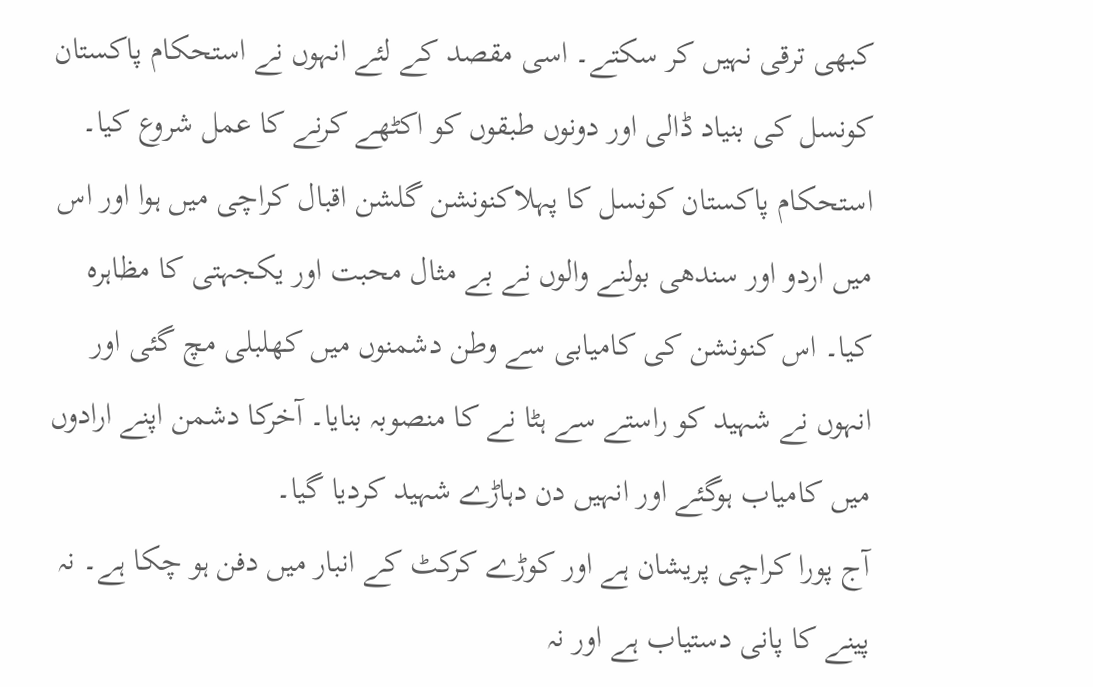کبھی ترقی نہیں کر سکتے۔ اسی مقصد کے لئے انہوں نے استحکام پاکستان کونسل کی بنیاد ڈالی اور دونوں طبقوں کو اکٹھے کرنے کا عمل شروع کیا۔ استحکام پاکستان کونسل کا پہلاکنونشن گلشن اقبال کراچی میں ہوا اور اس میں اردو اور سندھی بولنے والوں نے بے مثال محبت اور یکجہتی کا مظاہرہ کیا۔ اس کنونشن کی کامیابی سے وطن دشمنوں میں کھلبلی مچ گئی اور انہوں نے شہید کو راستے سے ہٹا نے کا منصوبہ بنایا۔ آخرکا دشمن اپنے ارادوں میں کامیاب ہوگئے اور انہیں دن دہاڑے شہید کردیا گیا۔
آج پورا کراچی پریشان ہے اور کوڑے کرکٹ کے انبار میں دفن ہو چکا ہے۔ نہ پینے کا پانی دستیاب ہے اور نہ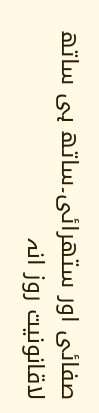صفائی اور ستھرائی۔ساتھ ہی ساتھ لاقانونیت روز انہ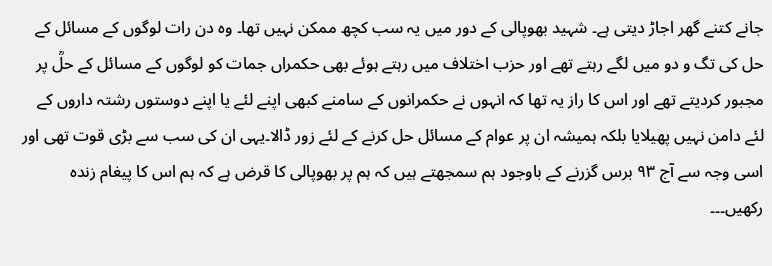جانے کتنے گھر اجاڑ دیتی ہے۔ شہید بھوپالی کے دور میں یہ سب کچھ ممکن نہیں تھا۔ وہ دن رات لوگوں کے مسائل کے حل کی تگ و دو میں لگے رہتے تھے اور حزب اختلاف میں رہتے ہوئے بھی حکمراں جمات کو لوگوں کے مسائل کے حلؒ پر مجبور کردیتے تھے اور اس کا راز یہ تھا کہ انہوں نے حکمرانوں کے سامنے کبھی اپنے لئے یا اپنے دوستوں رشتہ داروں کے لئے دامن نہیں پھیلایا بلکہ ہمیشہ ان پر عوام کے مسائل حل کرنے کے لئے زور ڈالا۔یہی ان کی سب سے بڑی قوت تھی اور اسی وجہ سے آج ۹۳ برس گزرنے کے باوجود ہم سمجھتے ہیں کہ ہم پر بھوپالی کا قرض ہے کہ ہم اس کا پیغام زندہ رکھیں۔۔۔